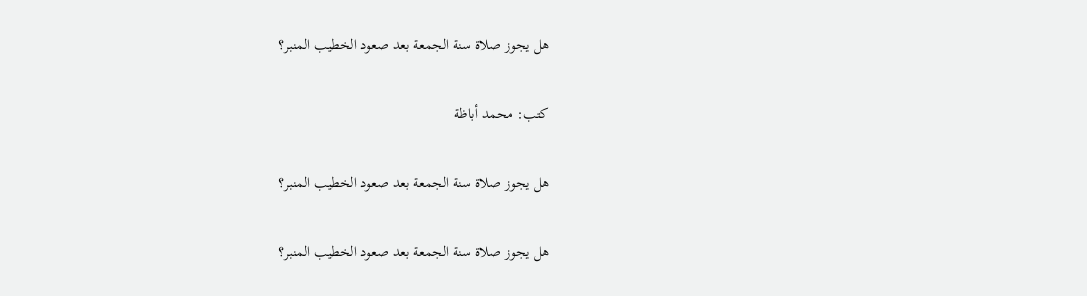هل يجوز صلاة سنة الجمعة بعد صعود الخطيب المنبر؟

كتب: محمد أباظة

هل يجوز صلاة سنة الجمعة بعد صعود الخطيب المنبر؟

هل يجوز صلاة سنة الجمعة بعد صعود الخطيب المنبر؟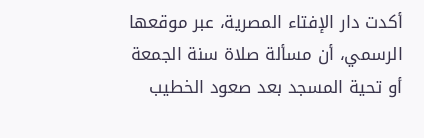أكدت دار الإفتاء المصرية، عبر موقعها الرسمي، أن مسألة صلاة سنة الجمعة أو تحية المسجد بعد صعود الخطيب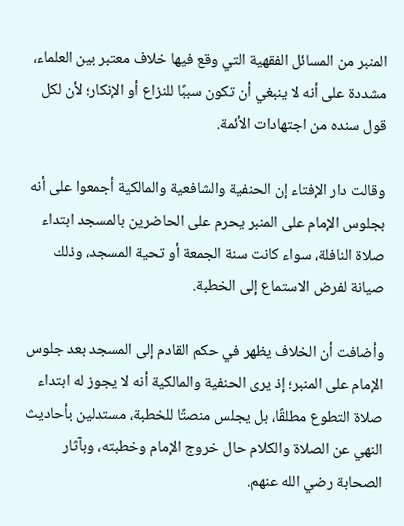المنبر من المسائل الفقهية التي وقع فيها خلاف معتبر بين العلماء، مشددة على أنه لا ينبغي أن تكون سببًا للنزاع أو الإنكار؛ لأن لكل قول سنده من اجتهادات الأئمة.

وقالت دار الإفتاء إن الحنفية والشافعية والمالكية أجمعوا على أنه بجلوس الإمام على المنبر يحرم على الحاضرين بالمسجد ابتداء صلاة النافلة، سواء كانت سنة الجمعة أو تحية المسجد، وذلك صيانة لفرض الاستماع إلى الخطبة.

وأضافت أن الخلاف يظهر في حكم القادم إلى المسجد بعد جلوس الإمام على المنبر؛ إذ يرى الحنفية والمالكية أنه لا يجوز له ابتداء صلاة التطوع مطلقًا، بل يجلس منصتًا للخطبة، مستدلين بأحاديث النهي عن الصلاة والكلام حال خروج الإمام وخطبته، وبآثار الصحابة رضي الله عنهم.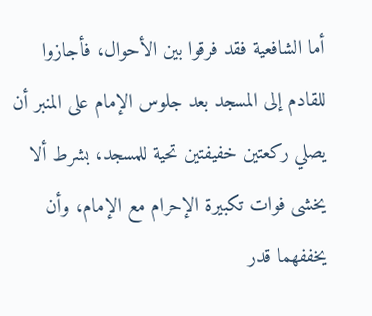أما الشافعية فقد فرقوا بين الأحوال، فأجازوا للقادم إلى المسجد بعد جلوس الإمام على المنبر أن يصلي ركعتين خفيفتين تحية للمسجد، بشرط ألا يخشى فوات تكبيرة الإحرام مع الإمام، وأن يخففهما قدر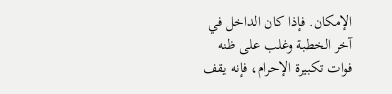الإمكان. فإذا كان الداخل في آخر الخطبة وغلب على ظنه فوات تكبيرة الإحرام، فإنه يقف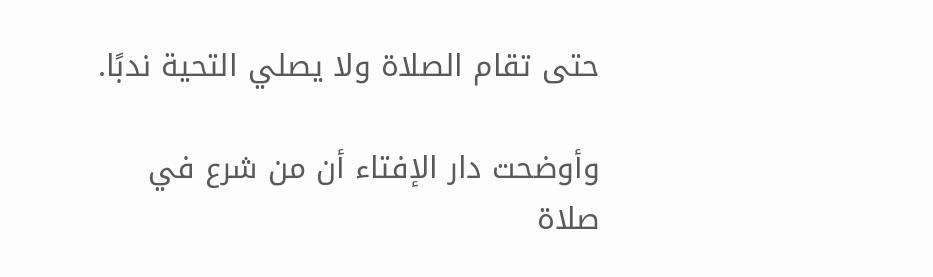حتى تقام الصلاة ولا يصلي التحية ندبًا.

وأوضحت دار الإفتاء أن من شرع في صلاة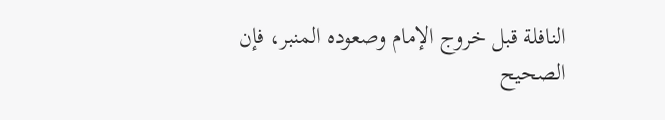النافلة قبل خروج الإمام وصعوده المنبر، فإن الصحيح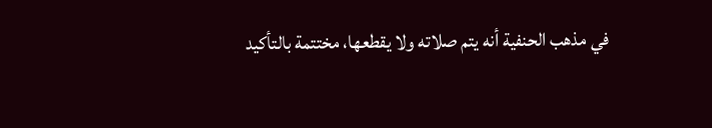في مذهب الحنفية أنه يتم صلاته ولا يقطعها، مختتمة بالتأكيد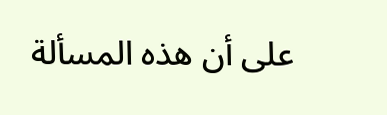على أن هذه المسألة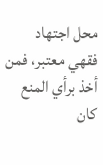محل اجتهاد فقهي معتبر، فمن أخذ برأي المنع كان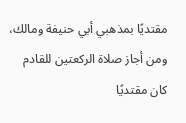مقتديًا بمذهبي أبي حنيفة ومالك، ومن أجاز صلاة الركعتين للقادم كان مقتديًا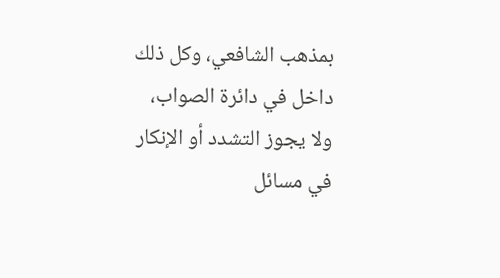بمذهب الشافعي، وكل ذلك داخل في دائرة الصواب، ولا يجوز التشدد أو الإنكار في مسائل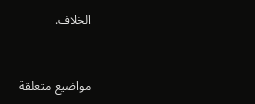الخلاف.


مواضيع متعلقة